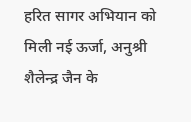हरित सागर अभियान को मिली नई ऊर्जा, अनुश्री शैलेन्द्र जैन के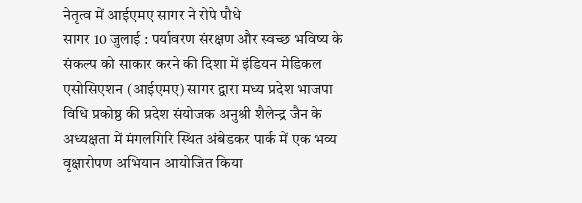नेतृत्व में आईएमए सागर ने रोपे पौधे
सागर 10 जुलाई : पर्यावरण संरक्षण और स्वच्छ भविष्य के संकल्प को साकार करने की दिशा में इंडियन मेडिकल एसोसिएशन (आईएमए) सागर द्वारा मध्य प्रदेश भाजपा विधि प्रकोष्ठ की प्रदेश संयोजक अनुश्री शैलेन्द्र जैन के अध्यक्षता में मंगलगिरि स्थित अंबेडकर पार्क में एक भव्य वृक्षारोपण अभियान आयोजित किया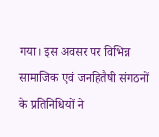गया। इस अवसर पर विभिन्न सामाजिक एवं जनहितैषी संगठनों के प्रतिनिधियों ने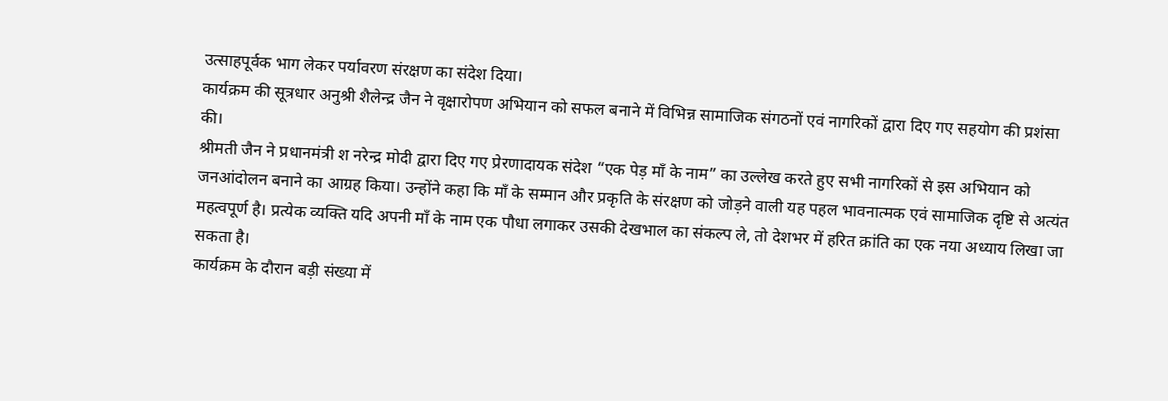उत्साहपूर्वक भाग लेकर पर्यावरण संरक्षण का संदेश दिया।
कार्यक्रम की सूत्रधार अनुश्री शैलेन्द्र जैन ने वृक्षारोपण अभियान को सफल बनाने में विभिन्न सामाजिक संगठनों एवं नागरिकों द्वारा दिए गए सहयोग की प्रशंसा की।
श्रीमती जैन ने प्रधानमंत्री श नरेन्द्र मोदी द्वारा दिए गए प्रेरणादायक संदेश “एक पेड़ माँ के नाम” का उल्लेख करते हुए सभी नागरिकों से इस अभियान को जनआंदोलन बनाने का आग्रह किया। उन्होंने कहा कि माँ के सम्मान और प्रकृति के संरक्षण को जोड़ने वाली यह पहल भावनात्मक एवं सामाजिक दृष्टि से अत्यंत महत्वपूर्ण है। प्रत्येक व्यक्ति यदि अपनी माँ के नाम एक पौधा लगाकर उसकी देखभाल का संकल्प ले, तो देशभर में हरित क्रांति का एक नया अध्याय लिखा जा सकता है।
कार्यक्रम के दौरान बड़ी संख्या में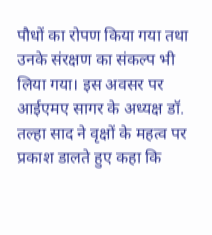पौधों का रोपण किया गया तथा उनके संरक्षण का संकल्प भी लिया गया। इस अवसर पर आईएमए सागर के अध्यक्ष डॉ. तल्हा साद ने वृक्षों के महत्व पर प्रकाश डालते हुए कहा कि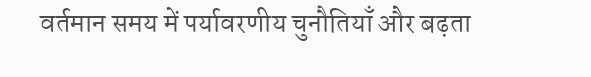वर्तमान समय में पर्यावरणीय चुनौतियाँ और बढ़ता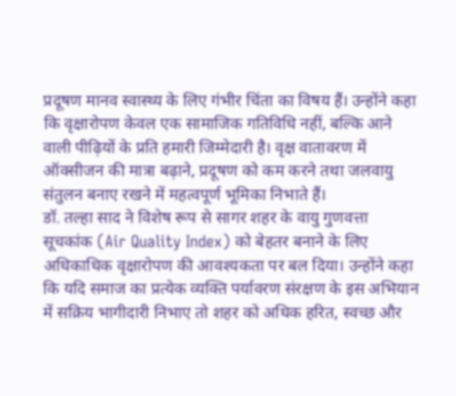प्रदूषण मानव स्वास्थ्य के लिए गंभीर चिंता का विषय हैं। उन्होंने कहा कि वृक्षारोपण केवल एक सामाजिक गतिविधि नहीं, बल्कि आने वाली पीढ़ियों के प्रति हमारी जिम्मेदारी है। वृक्ष वातावरण में ऑक्सीजन की मात्रा बढ़ाने, प्रदूषण को कम करने तथा जलवायु संतुलन बनाए रखने में महत्वपूर्ण भूमिका निभाते हैं।
डॉ. तल्हा साद ने विशेष रूप से सागर शहर के वायु गुणवत्ता सूचकांक (Air Quality Index) को बेहतर बनाने के लिए अधिकाधिक वृक्षारोपण की आवश्यकता पर बल दिया। उन्होंने कहा कि यदि समाज का प्रत्येक व्यक्ति पर्यावरण संरक्षण के इस अभियान में सक्रिय भागीदारी निभाए तो शहर को अधिक हरित, स्वच्छ और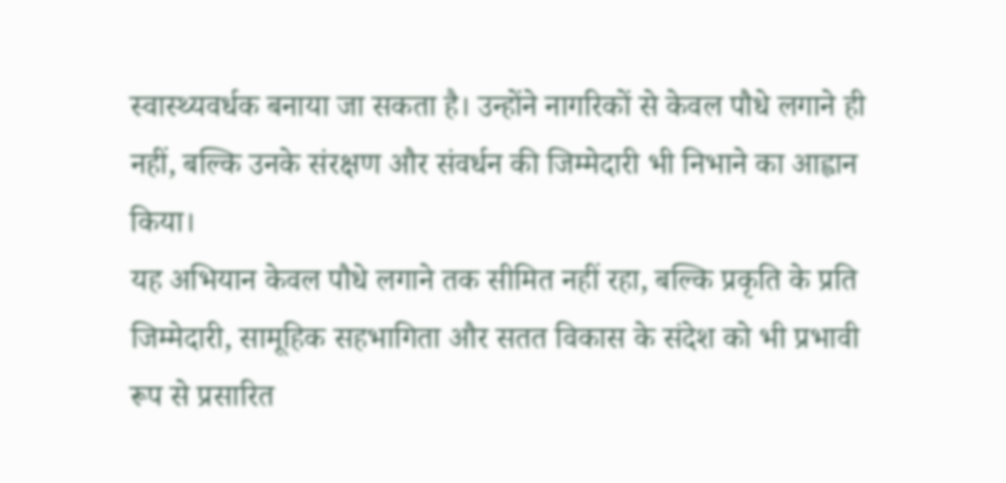स्वास्थ्यवर्धक बनाया जा सकता है। उन्होंने नागरिकों से केवल पौधे लगाने ही नहीं, बल्कि उनके संरक्षण और संवर्धन की जिम्मेदारी भी निभाने का आह्वान किया।
यह अभियान केवल पौधे लगाने तक सीमित नहीं रहा, बल्कि प्रकृति के प्रति जिम्मेदारी, सामूहिक सहभागिता और सतत विकास के संदेश को भी प्रभावी रूप से प्रसारित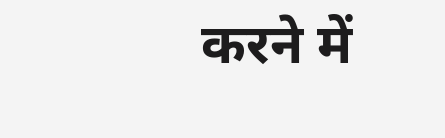करने में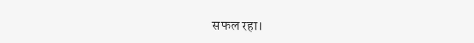सफल रहा।